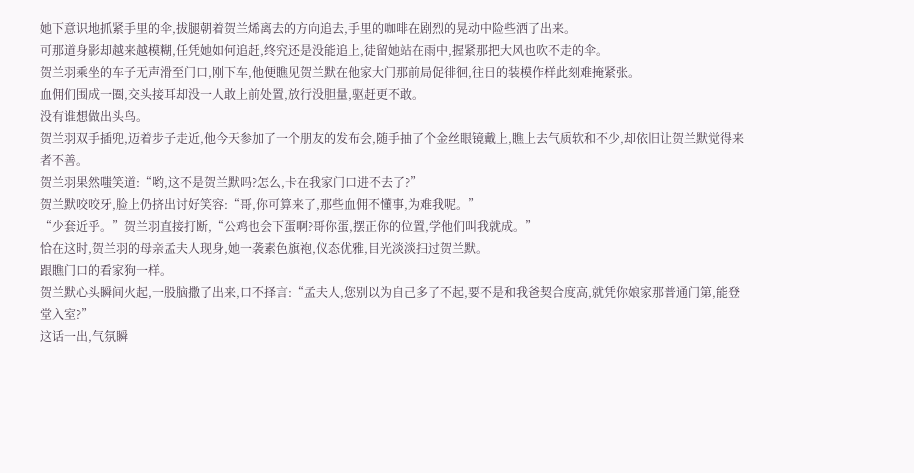她下意识地抓紧手里的伞,拔腿朝着贺兰烯离去的方向追去,手里的咖啡在剧烈的晃动中险些洒了出来。
可那道身影却越来越模糊,任凭她如何追赶,终究还是没能追上,徒留她站在雨中,握紧那把大风也吹不走的伞。
贺兰羽乘坐的车子无声滑至门口,刚下车,他便瞧见贺兰默在他家大门那前局促徘徊,往日的装模作样此刻难掩紧张。
血佣们围成一圈,交头接耳却没一人敢上前处置,放行没胆量,驱赶更不敢。
没有谁想做出头鸟。
贺兰羽双手插兜,迈着步子走近,他今天参加了一个朋友的发布会,随手抽了个金丝眼镜戴上,瞧上去气质软和不少,却依旧让贺兰默觉得来者不善。
贺兰羽果然嗤笑道:“哟,这不是贺兰默吗?怎么,卡在我家门口进不去了?”
贺兰默咬咬牙,脸上仍挤出讨好笑容:“哥,你可算来了,那些血佣不懂事,为难我呢。”
“少套近乎。”贺兰羽直接打断,“公鸡也会下蛋啊?哥你蛋,摆正你的位置,学他们叫我就成。”
恰在这时,贺兰羽的母亲孟夫人现身,她一袭素色旗袍,仪态优雅,目光淡淡扫过贺兰默。
跟瞧门口的看家狗一样。
贺兰默心头瞬间火起,一股脑撒了出来,口不择言:“孟夫人,您别以为自己多了不起,要不是和我爸契合度高,就凭你娘家那普通门第,能登堂入室?”
这话一出,气氛瞬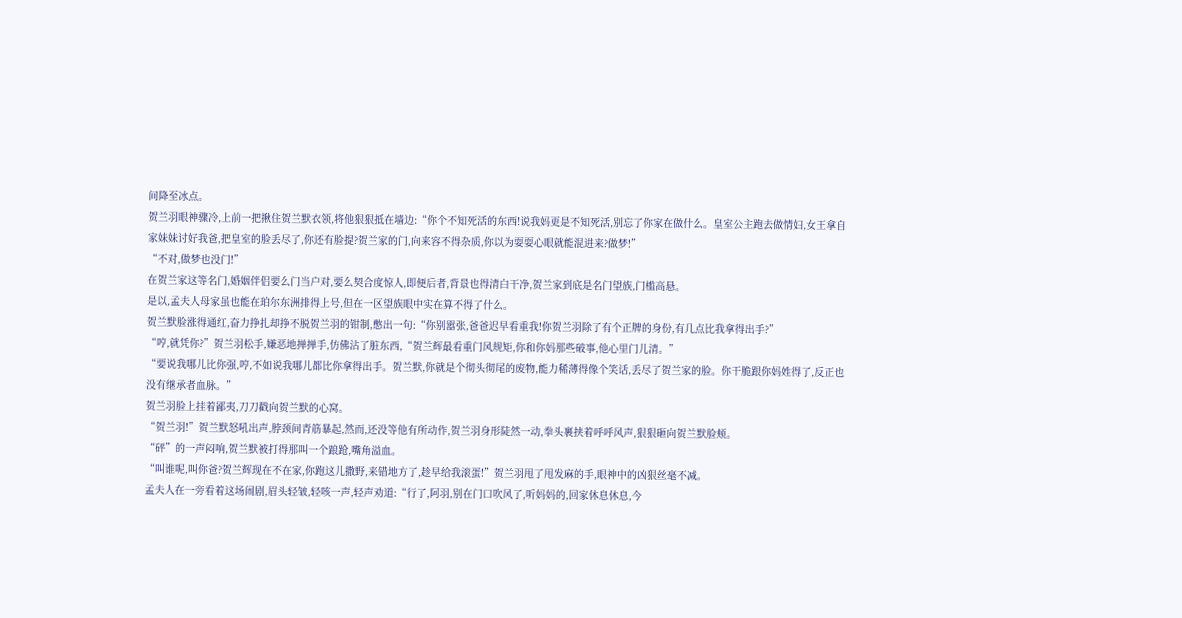间降至冰点。
贺兰羽眼神骤冷,上前一把揪住贺兰默衣领,将他狠狠抵在墙边:“你个不知死活的东西!说我妈更是不知死活,别忘了你家在做什么。皇室公主跑去做情妇,女王拿自家妹妹讨好我爸,把皇室的脸丢尽了,你还有脸提?贺兰家的门,向来容不得杂质,你以为耍耍心眼就能混进来?做梦!”
“不对,做梦也没门!”
在贺兰家这等名门,婚姻伴侣要么门当户对,要么契合度惊人,即便后者,背景也得清白干净,贺兰家到底是名门望族,门槛高悬。
是以,孟夫人母家虽也能在珀尔东洲排得上号,但在一区望族眼中实在算不得了什么。
贺兰默脸涨得通红,奋力挣扎却挣不脱贺兰羽的钳制,憋出一句:“你别嚣张,爸爸迟早看重我!你贺兰羽除了有个正牌的身份,有几点比我拿得出手?”
“哼,就凭你?”贺兰羽松手,嫌恶地掸掸手,仿佛沾了脏东西,“贺兰辉最看重门风规矩,你和你妈那些破事,他心里门儿清。”
“要说我哪儿比你强,哼,不如说我哪儿都比你拿得出手。贺兰默,你就是个彻头彻尾的废物,能力稀薄得像个笑话,丢尽了贺兰家的脸。你干脆跟你妈姓得了,反正也没有继承者血脉。”
贺兰羽脸上挂着鄙夷,刀刀戳向贺兰默的心窝。
“贺兰羽!”贺兰默怒吼出声,脖颈间青筋暴起,然而,还没等他有所动作,贺兰羽身形陡然一动,拳头裹挟着呼呼风声,狠狠砸向贺兰默脸颊。
“砰”的一声闷响,贺兰默被打得那叫一个踉跄,嘴角溢血。
“叫谁呢,叫你爸?贺兰辉现在不在家,你跑这儿撒野,来错地方了,趁早给我滚蛋!”贺兰羽甩了甩发麻的手,眼神中的凶狠丝毫不减。
孟夫人在一旁看着这场闹剧,眉头轻皱,轻咳一声,轻声劝道:“行了,阿羽,别在门口吹风了,听妈妈的,回家休息休息,今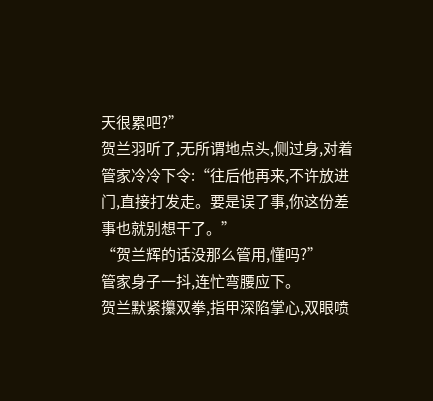天很累吧?”
贺兰羽听了,无所谓地点头,侧过身,对着管家冷冷下令:“往后他再来,不许放进门,直接打发走。要是误了事,你这份差事也就别想干了。”
“贺兰辉的话没那么管用,懂吗?”
管家身子一抖,连忙弯腰应下。
贺兰默紧攥双拳,指甲深陷掌心,双眼喷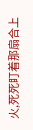火,死死盯着那扇合上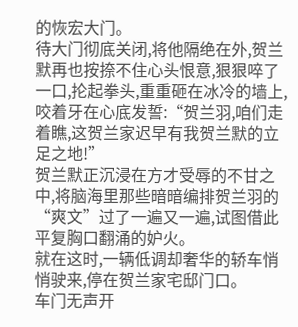的恢宏大门。
待大门彻底关闭,将他隔绝在外,贺兰默再也按捺不住心头恨意,狠狠啐了一口,抡起拳头,重重砸在冰冷的墙上,咬着牙在心底发誓:“贺兰羽,咱们走着瞧,这贺兰家迟早有我贺兰默的立足之地!”
贺兰默正沉浸在方才受辱的不甘之中,将脑海里那些暗暗编排贺兰羽的“爽文”过了一遍又一遍,试图借此平复胸口翻涌的妒火。
就在这时,一辆低调却奢华的轿车悄悄驶来,停在贺兰家宅邸门口。
车门无声开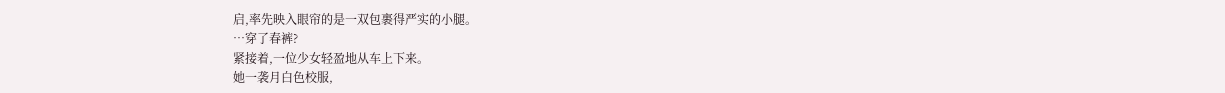启,率先映入眼帘的是一双包裹得严实的小腿。
…穿了春裤?
紧接着,一位少女轻盈地从车上下来。
她一袭月白色校服,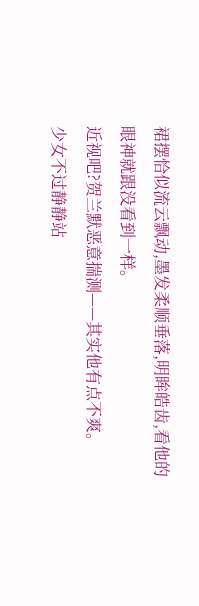裙摆恰似流云飘动,墨发柔顺垂落,明眸皓齿,看他的眼神就跟没看到一样。
近视吧?贺兰默恶意揣测——其实他有点不爽。
少女不过静静站